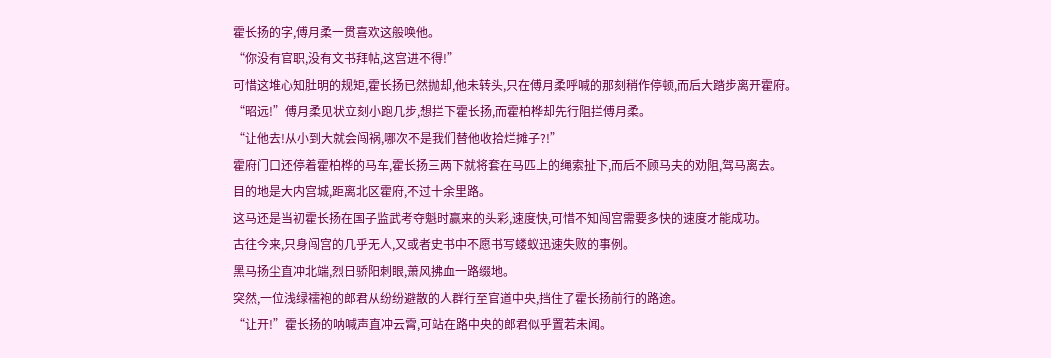霍长扬的字,傅月柔一贯喜欢这般唤他。
“你没有官职,没有文书拜帖,这宫进不得!”
可惜这堆心知肚明的规矩,霍长扬已然抛却,他未转头,只在傅月柔呼喊的那刻稍作停顿,而后大踏步离开霍府。
“昭远!”傅月柔见状立刻小跑几步,想拦下霍长扬,而霍柏桦却先行阻拦傅月柔。
“让他去!从小到大就会闯祸,哪次不是我们替他收拾烂摊子?!”
霍府门口还停着霍柏桦的马车,霍长扬三两下就将套在马匹上的绳索扯下,而后不顾马夫的劝阻,驾马离去。
目的地是大内宫城,距离北区霍府,不过十余里路。
这马还是当初霍长扬在国子监武考夺魁时赢来的头彩,速度快,可惜不知闯宫需要多快的速度才能成功。
古往今来,只身闯宫的几乎无人,又或者史书中不愿书写蝼蚁迅速失败的事例。
黑马扬尘直冲北端,烈日骄阳刺眼,萧风拂血一路缀地。
突然,一位浅绿襦袍的郎君从纷纷避散的人群行至官道中央,挡住了霍长扬前行的路途。
“让开!”霍长扬的呐喊声直冲云霄,可站在路中央的郎君似乎置若未闻。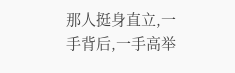那人挺身直立,一手背后,一手高举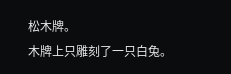松木牌。
木牌上只雕刻了一只白兔。